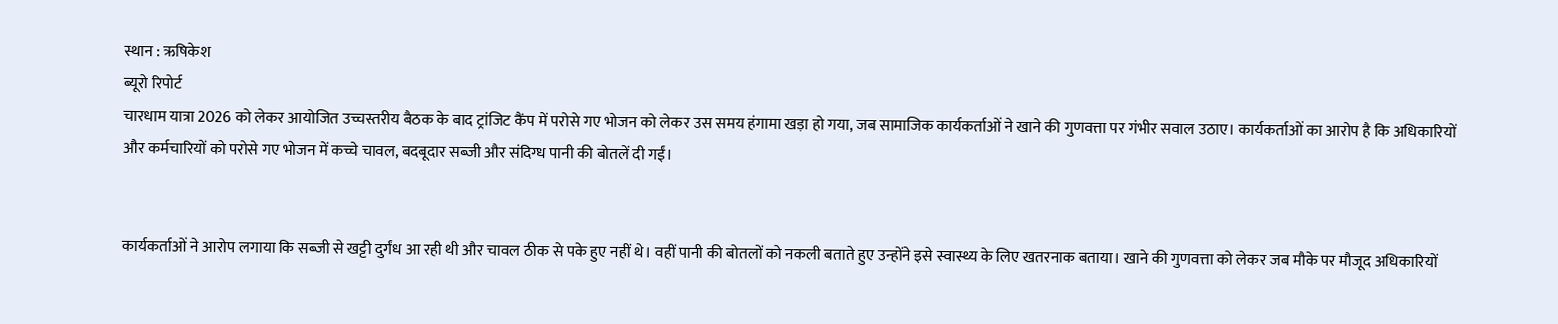स्थान : ऋषिकेश
ब्यूरो रिपोर्ट
चारधाम यात्रा 2026 को लेकर आयोजित उच्चस्तरीय बैठक के बाद ट्रांजिट कैंप में परोसे गए भोजन को लेकर उस समय हंगामा खड़ा हो गया, जब सामाजिक कार्यकर्ताओं ने खाने की गुणवत्ता पर गंभीर सवाल उठाए। कार्यकर्ताओं का आरोप है कि अधिकारियों और कर्मचारियों को परोसे गए भोजन में कच्चे चावल, बदबूदार सब्जी और संदिग्ध पानी की बोतलें दी गईं।


कार्यकर्ताओं ने आरोप लगाया कि सब्जी से खट्टी दुर्गंध आ रही थी और चावल ठीक से पके हुए नहीं थे। वहीं पानी की बोतलों को नकली बताते हुए उन्होंने इसे स्वास्थ्य के लिए खतरनाक बताया। खाने की गुणवत्ता को लेकर जब मौके पर मौजूद अधिकारियों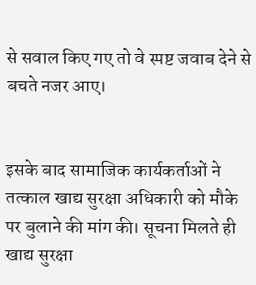से सवाल किए गए तो वे स्पष्ट जवाब देने से बचते नजर आए।


इसके बाद सामाजिक कार्यकर्ताओं ने तत्काल खाद्य सुरक्षा अधिकारी को मौके पर बुलाने की मांग की। सूचना मिलते ही खाद्य सुरक्षा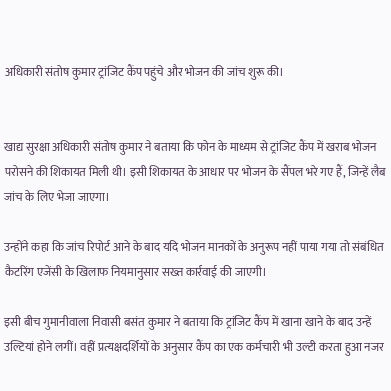अधिकारी संतोष कुमार ट्रांजिट कैंप पहुंचे और भोजन की जांच शुरू की।


खाद्य सुरक्षा अधिकारी संतोष कुमार ने बताया कि फोन के माध्यम से ट्रांजिट कैंप में खराब भोजन परोसने की शिकायत मिली थी। इसी शिकायत के आधार पर भोजन के सैंपल भरे गए हैं, जिन्हें लैब जांच के लिए भेजा जाएगा।

उन्होंने कहा कि जांच रिपोर्ट आने के बाद यदि भोजन मानकों के अनुरूप नहीं पाया गया तो संबंधित कैटरिंग एजेंसी के खिलाफ नियमानुसार सख्त कार्रवाई की जाएगी।

इसी बीच गुमानीवाला निवासी बसंत कुमार ने बताया कि ट्रांजिट कैंप में खाना खाने के बाद उन्हें उल्टियां होने लगीं। वहीं प्रत्यक्षदर्शियों के अनुसार कैंप का एक कर्मचारी भी उल्टी करता हुआ नजर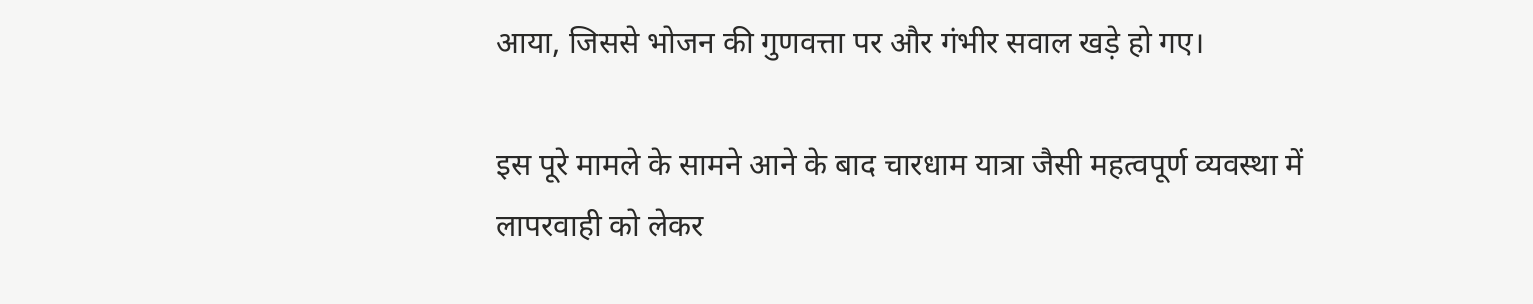आया, जिससे भोजन की गुणवत्ता पर और गंभीर सवाल खड़े हो गए।

इस पूरे मामले के सामने आने के बाद चारधाम यात्रा जैसी महत्वपूर्ण व्यवस्था में लापरवाही को लेकर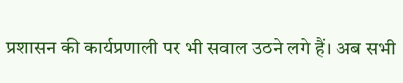प्रशासन की कार्यप्रणाली पर भी सवाल उठने लगे हैं। अब सभी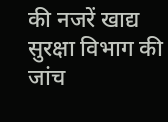की नजरें खाद्य सुरक्षा विभाग की जांच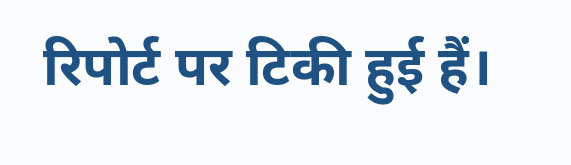रिपोर्ट पर टिकी हुई हैं।